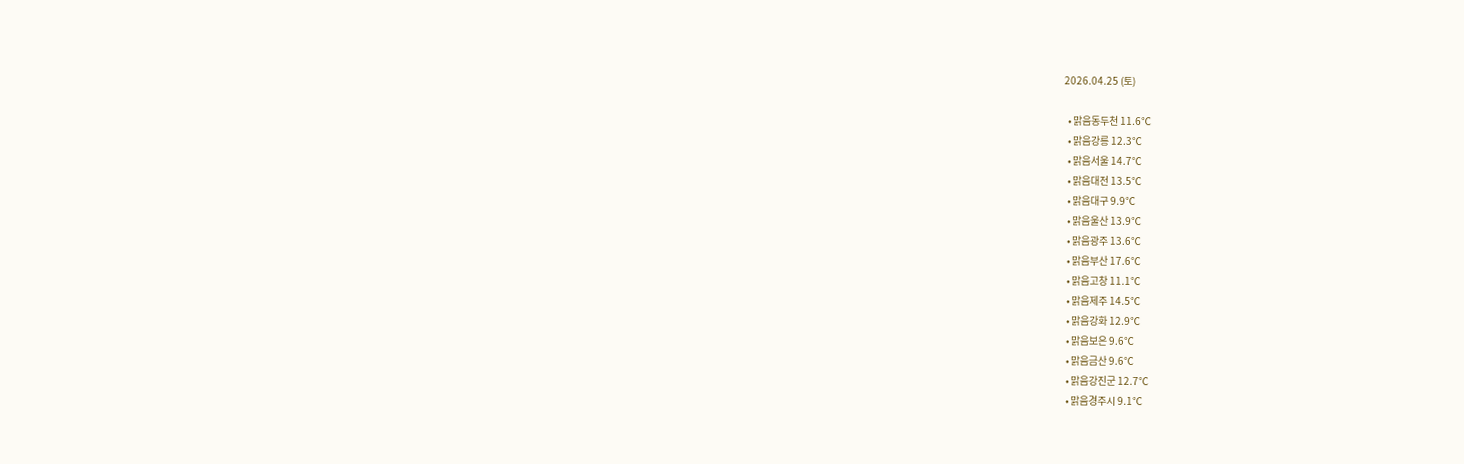2026.04.25 (토)

  • 맑음동두천 11.6℃
  • 맑음강릉 12.3℃
  • 맑음서울 14.7℃
  • 맑음대전 13.5℃
  • 맑음대구 9.9℃
  • 맑음울산 13.9℃
  • 맑음광주 13.6℃
  • 맑음부산 17.6℃
  • 맑음고창 11.1℃
  • 맑음제주 14.5℃
  • 맑음강화 12.9℃
  • 맑음보은 9.6℃
  • 맑음금산 9.6℃
  • 맑음강진군 12.7℃
  • 맑음경주시 9.1℃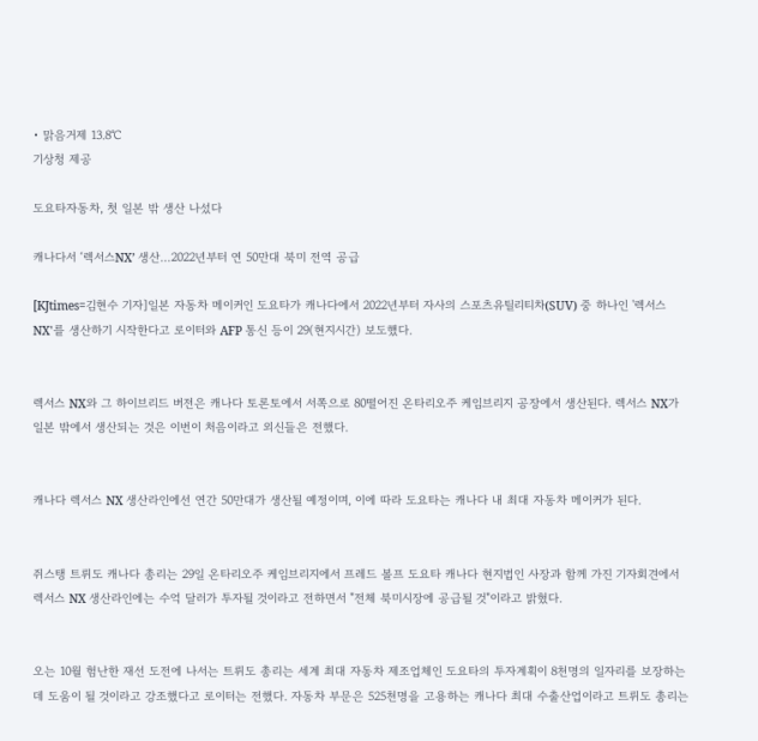• 맑음거제 13.8℃
기상청 제공

도요타자동차, 첫 일본 밖 생산 나섰다

캐나다서 ‘렉서스NX’ 생산…2022년부터 연 50만대 북미 전역 공급

[KJtimes=김현수 기자]일본 자동차 메이커인 도요타가 캐나다에서 2022년부터 자사의 스포츠유틸리티차(SUV) 중 하나인 '렉서스 NX'를 생산하기 시작한다고 로이터와 AFP 통신 등이 29(현지시간) 보도했다.


렉서스 NX와 그 하이브리드 버전은 캐나다 토론토에서 서쪽으로 80떨어진 온타리오주 케임브리지 공장에서 생산된다. 렉서스 NX가 일본 밖에서 생산되는 것은 이번이 처음이라고 외신들은 전했다.


캐나다 렉서스 NX 생산라인에선 연간 50만대가 생산될 예정이며, 이에 따라 도요타는 캐나다 내 최대 자동차 메이커가 된다.


쥐스탱 트뤼도 캐나다 총리는 29일 온타리오주 케임브리지에서 프레드 볼프 도요타 캐나다 현지법인 사장과 함께 가진 기자회견에서 렉서스 NX 생산라인에는 수억 달러가 투자될 것이라고 전하면서 "전체 북미시장에 공급될 것"이라고 밝혔다.


오는 10월 험난한 재선 도전에 나서는 트뤼도 총리는 세계 최대 자동차 제조업체인 도요타의 투자계획이 8천명의 일자리를 보장하는 데 도움이 될 것이라고 강조했다고 로이터는 전했다. 자동차 부문은 525천명을 고용하는 캐나다 최대 수출산업이라고 트뤼도 총리는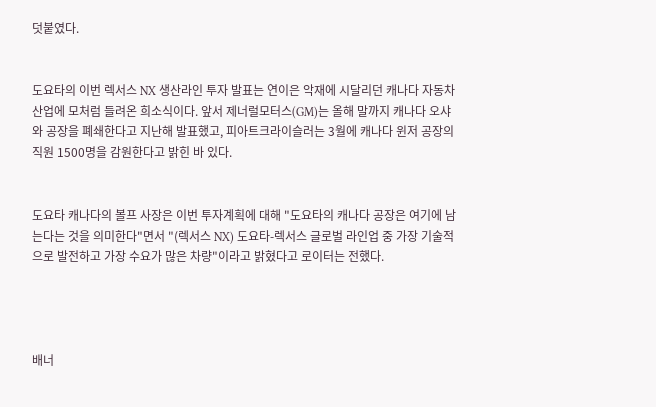덧붙였다.


도요타의 이번 렉서스 NX 생산라인 투자 발표는 연이은 악재에 시달리던 캐나다 자동차 산업에 모처럼 들려온 희소식이다. 앞서 제너럴모터스(GM)는 올해 말까지 캐나다 오샤와 공장을 폐쇄한다고 지난해 발표했고, 피아트크라이슬러는 3월에 캐나다 윈저 공장의 직원 1500명을 감원한다고 밝힌 바 있다.


도요타 캐나다의 볼프 사장은 이번 투자계획에 대해 "도요타의 캐나다 공장은 여기에 남는다는 것을 의미한다"면서 "(렉서스 NX) 도요타-렉서스 글로벌 라인업 중 가장 기술적으로 발전하고 가장 수요가 많은 차량"이라고 밝혔다고 로이터는 전했다.




배너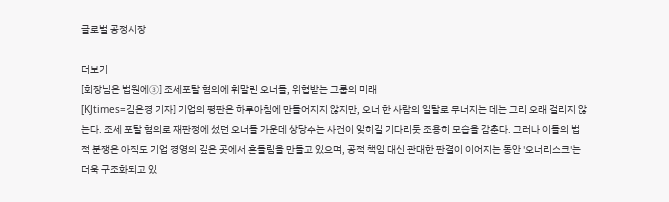글로벌 공정시장

더보기
[회장님은 법원에③] 조세포탈 혐의에 휘말린 오너들, 위협받는 그룹의 미래
[KJtimes=김은경 기자] 기업의 평판은 하루아침에 만들어지지 않지만, 오너 한 사람의 일탈로 무너지는 데는 그리 오래 걸리지 않는다. 조세 포탈 혐의로 재판정에 섰던 오너들 가운데 상당수는 사건이 잊히길 기다리듯 조용히 모습을 감춘다. 그러나 이들의 법적 분쟁은 아직도 기업 경영의 깊은 곳에서 흔들림을 만들고 있으며, 공적 책임 대신 관대한 판결이 이어지는 동안 '오너리스크'는 더욱 구조화되고 있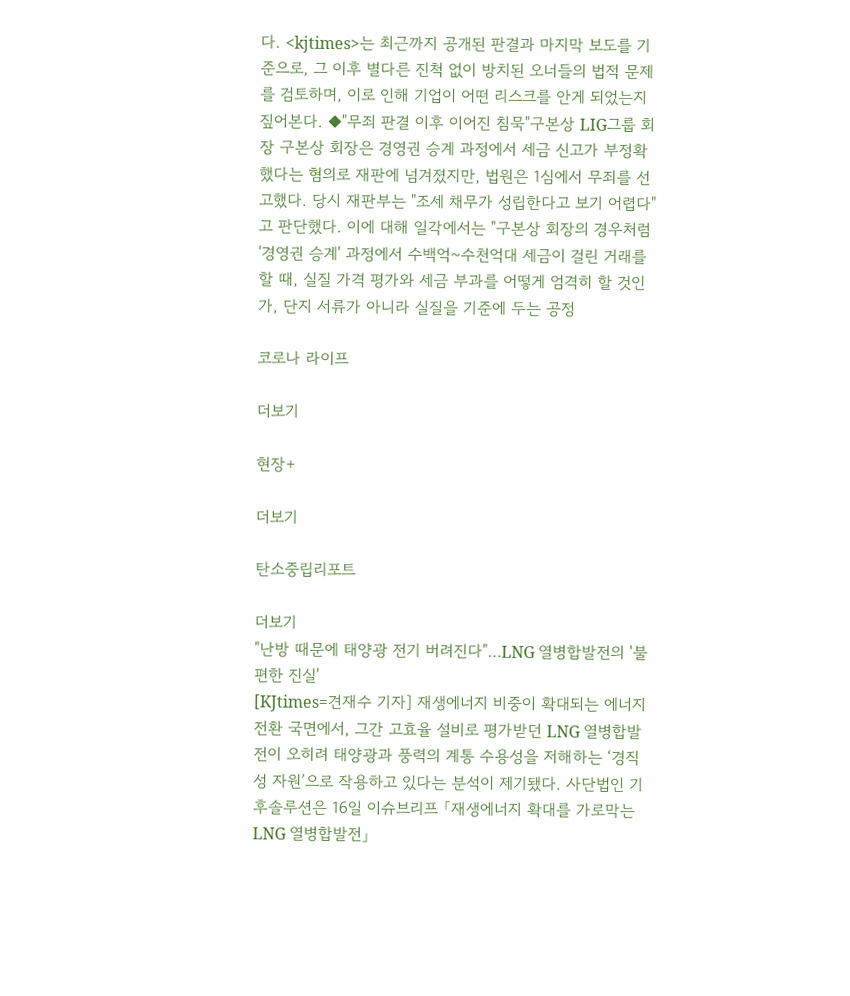다. <kjtimes>는 최근까지 공개된 판결과 마지막 보도를 기준으로, 그 이후 별다른 진척 없이 방치된 오너들의 법적 문제를 검토하며, 이로 인해 기업이 어떤 리스크를 안게 되었는지 짚어본다. ◆"무죄 판결 이후 이어진 침묵"구본상 LIG그룹 회장 구본상 회장은 경영권 승계 과정에서 세금 신고가 부정확했다는 혐의로 재판에 넘겨졌지만, 법원은 1심에서 무죄를 선고했다. 당시 재판부는 "조세 채무가 성립한다고 보기 어렵다"고 판단했다. 이에 대해 일각에서는 "구본상 회장의 경우처럼 '경영권 승계' 과정에서 수백억~수천억대 세금이 걸린 거래를 할 때, 실질 가격 평가와 세금 부과를 어떻게 엄격히 할 것인가, 단지 서류가 아니라 실질을 기준에 두는 공정

코로나 라이프

더보기

현장+

더보기

탄소중립리포트

더보기
"난방 때문에 태양광 전기 버려진다"…LNG 열병합발전의 '불편한 진실'
[KJtimes=견재수 기자] 재생에너지 비중이 확대되는 에너지 전환 국면에서, 그간 고효율 설비로 평가받던 LNG 열병합발전이 오히려 태양광과 풍력의 계통 수용성을 저해하는 ‘경직성 자원’으로 작용하고 있다는 분석이 제기됐다. 사단법인 기후솔루션은 16일 이슈브리프 「재생에너지 확대를 가로막는 LNG 열병합발전」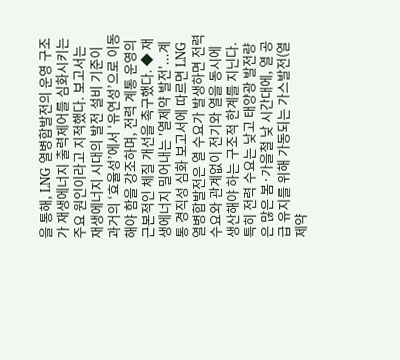을 통해, LNG 열병합발전의 운영 구조가 재생에너지 출력제어를 심화시키는 주요 원인이라고 지적했다. 보고서는 재생에너지 시대의 발전 설비 기준이 과거의 ‘효율성’에서 ‘유연성’으로 이동해야 함을 강조하며, 전력 계통 운영의 근본적인 체질 개선을 촉구했다. ◆ 재생에너지 밀어내는 '열제약 발전'...계통 경직성 심화 보고서에 따르면 LNG 열병합발전은 열 수요가 발생하면 전력 수요와 관계없이 전기와 열을 동시에 생산해야 하는 구조적 한계를 지닌다. 특히 전력 수요는 낮고 태양광 발전량은 많은 봄·가을철 낮 시간대에, 열 공급 유지를 위해 가동되는 가스발전(열제약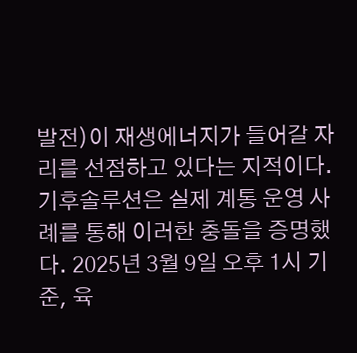발전)이 재생에너지가 들어갈 자리를 선점하고 있다는 지적이다. 기후솔루션은 실제 계통 운영 사례를 통해 이러한 충돌을 증명했다. 2025년 3월 9일 오후 1시 기준, 육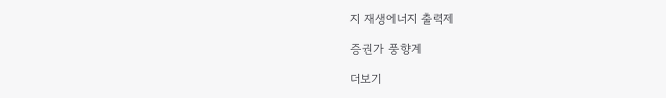지 재생에너지 출력제

증권가 풍향계

더보기